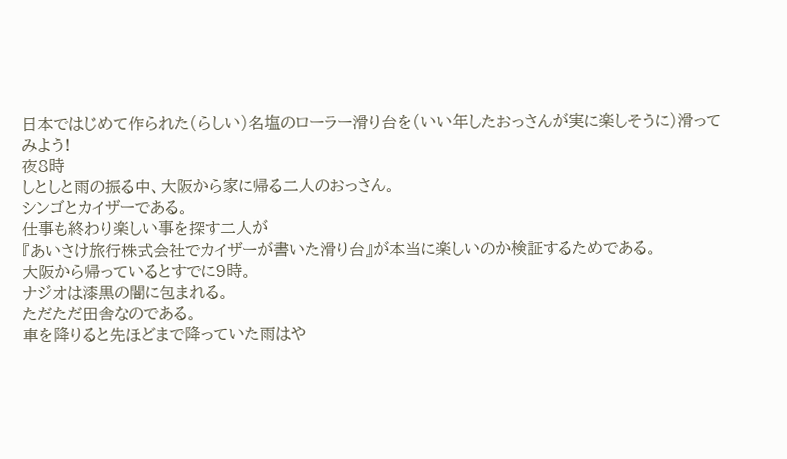日本ではじめて作られた(らしい)名塩のローラー滑り台を(いい年したおっさんが実に楽しそうに)滑ってみよう!
夜8時
しとしと雨の振る中、大阪から家に帰る二人のおっさん。
シンゴとカイザーである。
仕事も終わり楽しい事を探す二人が
『あいさけ旅行株式会社でカイザーが書いた滑り台』が本当に楽しいのか検証するためである。
大阪から帰っているとすでに9時。
ナジオは漆黒の闇に包まれる。
ただただ田舎なのである。
車を降りると先ほどまで降っていた雨はや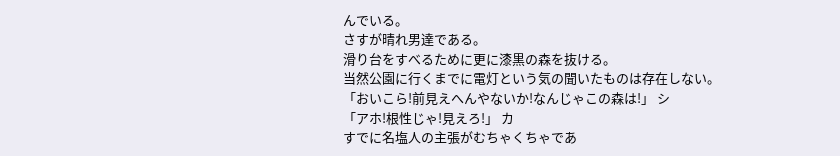んでいる。
さすが晴れ男達である。
滑り台をすべるために更に漆黒の森を抜ける。
当然公園に行くまでに電灯という気の聞いたものは存在しない。
「おいこら!前見えへんやないか!なんじゃこの森は!」 シ
「アホ!根性じゃ!見えろ!」 カ
すでに名塩人の主張がむちゃくちゃであ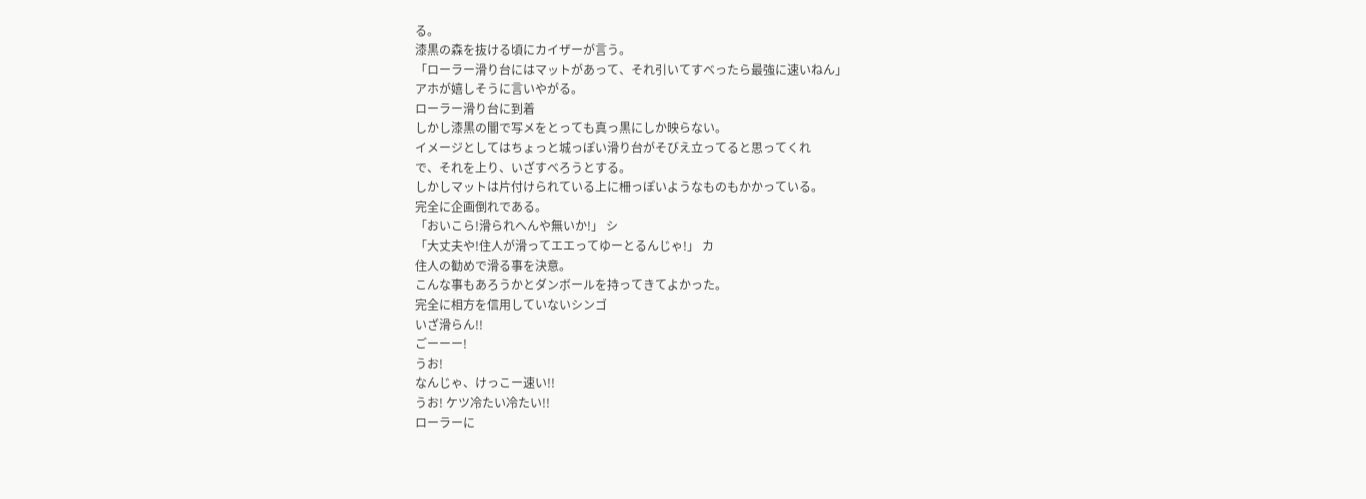る。
漆黒の森を抜ける頃にカイザーが言う。
「ローラー滑り台にはマットがあって、それ引いてすべったら最強に速いねん」
アホが嬉しそうに言いやがる。
ローラー滑り台に到着
しかし漆黒の闇で写メをとっても真っ黒にしか映らない。
イメージとしてはちょっと城っぽい滑り台がそびえ立ってると思ってくれ
で、それを上り、いざすべろうとする。
しかしマットは片付けられている上に柵っぽいようなものもかかっている。
完全に企画倒れである。
「おいこら!滑られへんや無いか!」 シ
「大丈夫や!住人が滑ってエエってゆーとるんじゃ!」 カ
住人の勧めで滑る事を決意。
こんな事もあろうかとダンボールを持ってきてよかった。
完全に相方を信用していないシンゴ
いざ滑らん!!
ごーーー!
うお!
なんじゃ、けっこー速い!!
うお! ケツ冷たい冷たい!!
ローラーに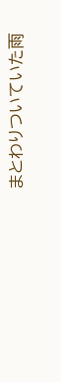まとわりついていた雨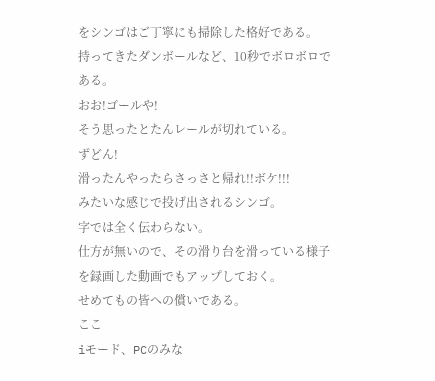をシンゴはご丁寧にも掃除した格好である。
持ってきたダンボールなど、10秒でボロボロである。
おお!ゴールや!
そう思ったとたんレールが切れている。
ずどん!
滑ったんやったらさっさと帰れ!!ボケ!!!
みたいな感じで投げ出されるシンゴ。
字では全く伝わらない。
仕方が無いので、その滑り台を滑っている様子を録画した動画でもアップしておく。
せめてもの皆への償いである。
ここ
iモード、PCのみな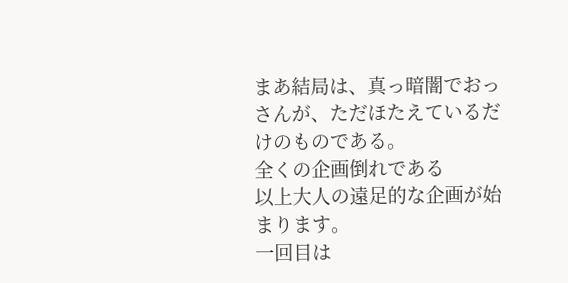まあ結局は、真っ暗闇でおっさんが、ただほたえているだけのものである。
全くの企画倒れである
以上大人の遠足的な企画が始まります。
一回目は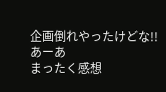企画倒れやったけどな!!
あーあ
まったく感想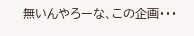無いんやろーな、この企画・・・